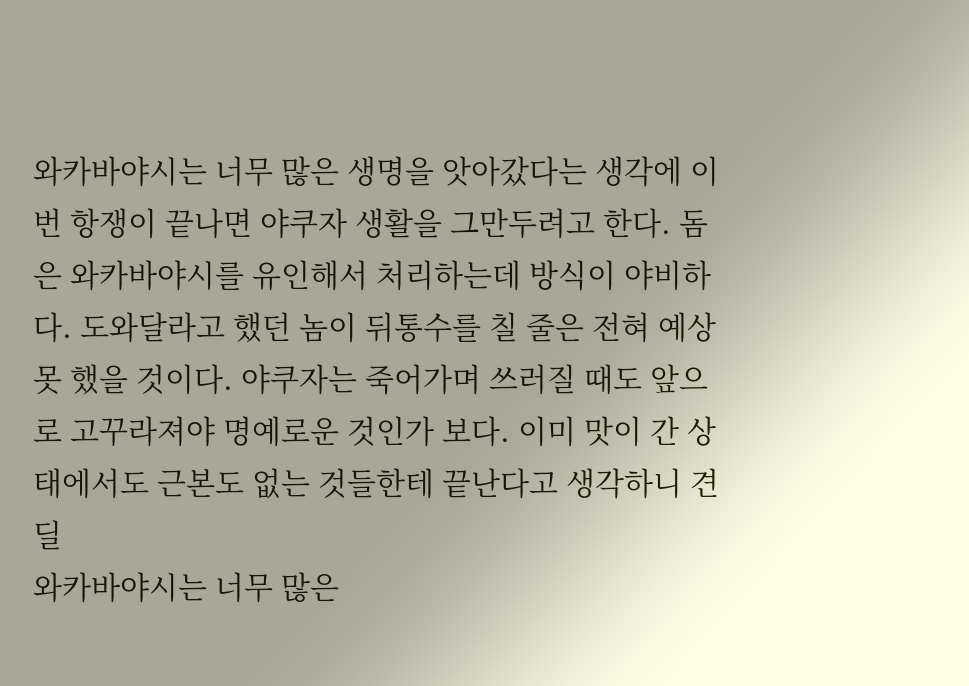와카바야시는 너무 많은 생명을 앗아갔다는 생각에 이번 항쟁이 끝나면 야쿠자 생활을 그만두려고 한다. 돔은 와카바야시를 유인해서 처리하는데 방식이 야비하다. 도와달라고 했던 놈이 뒤통수를 칠 줄은 전혀 예상 못 했을 것이다. 야쿠자는 죽어가며 쓰러질 때도 앞으로 고꾸라져야 명예로운 것인가 보다. 이미 맛이 간 상태에서도 근본도 없는 것들한테 끝난다고 생각하니 견딜
와카바야시는 너무 많은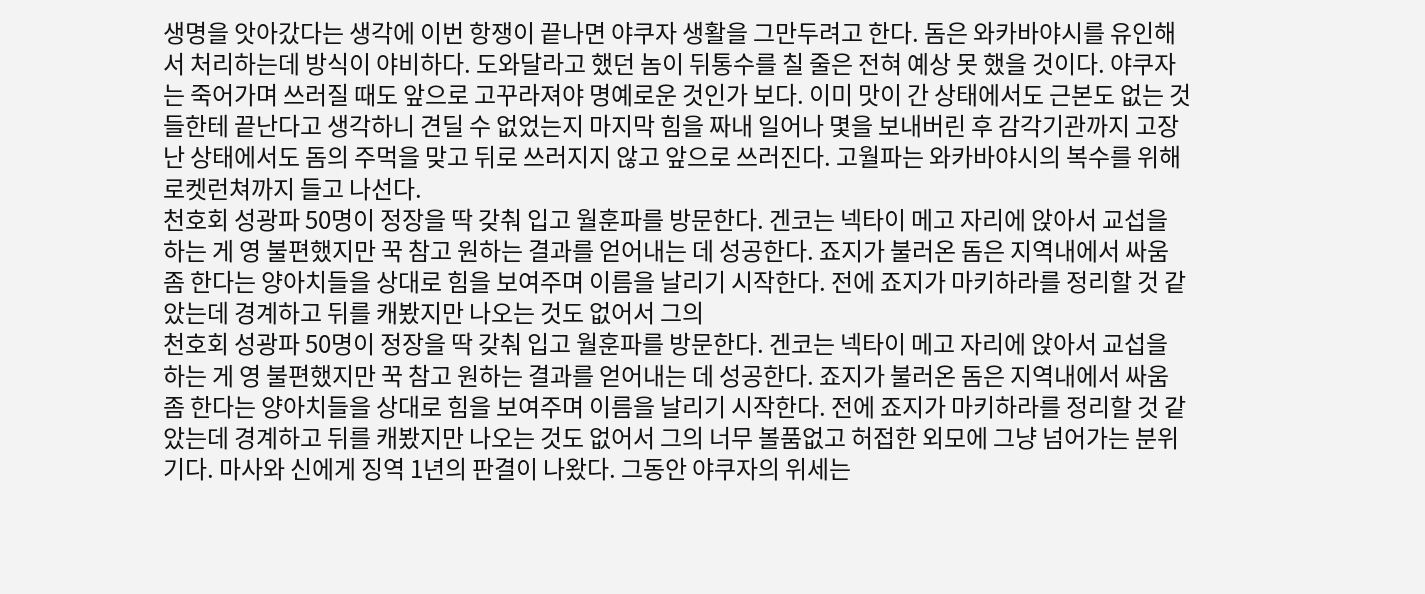생명을 앗아갔다는 생각에 이번 항쟁이 끝나면 야쿠자 생활을 그만두려고 한다. 돔은 와카바야시를 유인해서 처리하는데 방식이 야비하다. 도와달라고 했던 놈이 뒤통수를 칠 줄은 전혀 예상 못 했을 것이다. 야쿠자는 죽어가며 쓰러질 때도 앞으로 고꾸라져야 명예로운 것인가 보다. 이미 맛이 간 상태에서도 근본도 없는 것들한테 끝난다고 생각하니 견딜 수 없었는지 마지막 힘을 짜내 일어나 몇을 보내버린 후 감각기관까지 고장난 상태에서도 돔의 주먹을 맞고 뒤로 쓰러지지 않고 앞으로 쓰러진다. 고월파는 와카바야시의 복수를 위해 로켓런쳐까지 들고 나선다.
천호회 성광파 50명이 정장을 딱 갖춰 입고 월훈파를 방문한다. 겐코는 넥타이 메고 자리에 앉아서 교섭을 하는 게 영 불편했지만 꾹 참고 원하는 결과를 얻어내는 데 성공한다. 죠지가 불러온 돔은 지역내에서 싸움 좀 한다는 양아치들을 상대로 힘을 보여주며 이름을 날리기 시작한다. 전에 죠지가 마키하라를 정리할 것 같았는데 경계하고 뒤를 캐봤지만 나오는 것도 없어서 그의
천호회 성광파 50명이 정장을 딱 갖춰 입고 월훈파를 방문한다. 겐코는 넥타이 메고 자리에 앉아서 교섭을 하는 게 영 불편했지만 꾹 참고 원하는 결과를 얻어내는 데 성공한다. 죠지가 불러온 돔은 지역내에서 싸움 좀 한다는 양아치들을 상대로 힘을 보여주며 이름을 날리기 시작한다. 전에 죠지가 마키하라를 정리할 것 같았는데 경계하고 뒤를 캐봤지만 나오는 것도 없어서 그의 너무 볼품없고 허접한 외모에 그냥 넘어가는 분위기다. 마사와 신에게 징역 1년의 판결이 나왔다. 그동안 야쿠자의 위세는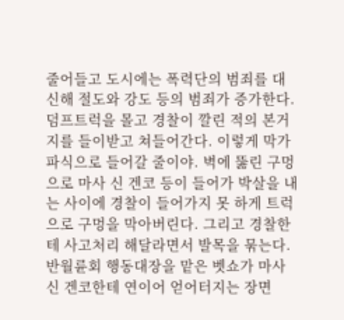줄어들고 도시에는 폭력단의 범죄를 대신해 절도와 강도 등의 범죄가 증가한다.
덤프트럭을 몰고 경찰이 깔린 적의 본거지를 들이받고 쳐들어간다. 이렇게 막가파식으로 들어갈 줄이야. 벽에 뚫린 구멍으로 마사 신 겐코 등이 들어가 박살을 내는 사이에 경찰이 들어가지 못 하게 트럭으로 구멍을 막아버린다. 그리고 경찰한테 사고처리 해달라면서 발목을 묶는다. 반월륜회 행동대장을 맡은 벳쇼가 마사 신 겐코한테 연이어 얻어터지는 장면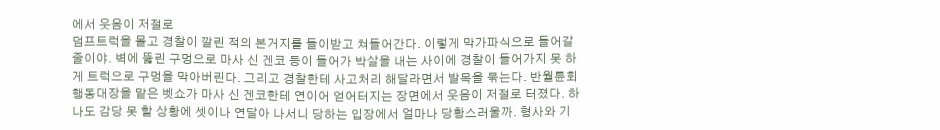에서 웃음이 저절로
덤프트럭을 몰고 경찰이 깔린 적의 본거지를 들이받고 쳐들어간다. 이렇게 막가파식으로 들어갈 줄이야. 벽에 뚫린 구멍으로 마사 신 겐코 등이 들어가 박살을 내는 사이에 경찰이 들어가지 못 하게 트럭으로 구멍을 막아버린다. 그리고 경찰한테 사고처리 해달라면서 발목을 묶는다. 반월륜회 행동대장을 맡은 벳쇼가 마사 신 겐코한테 연이어 얻어터지는 장면에서 웃음이 저절로 터졌다. 하나도 감당 못 할 상황에 셋이나 연달아 나서니 당하는 입장에서 얼마나 당황스러울까. 형사와 기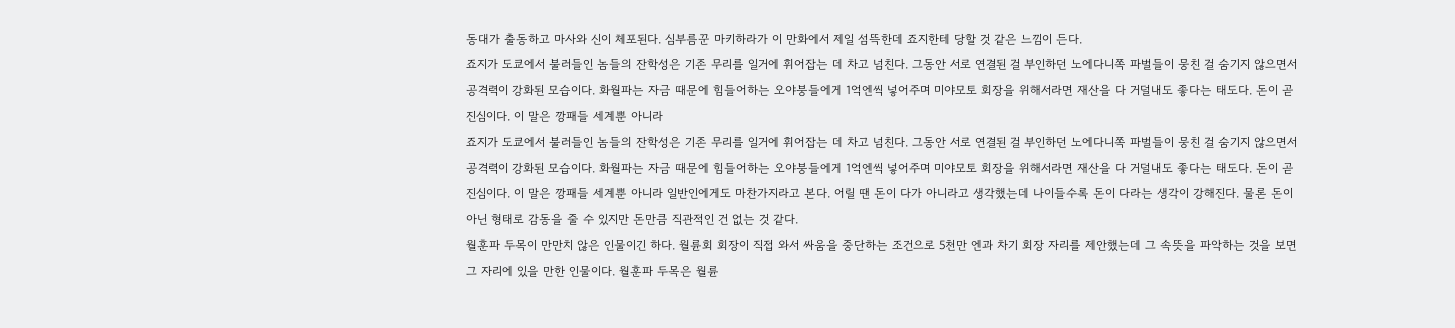동대가 출동하고 마사와 신이 체포된다. 심부름꾼 마키하라가 이 만화에서 제일 섬뜩한데 죠지한테 당할 것 같은 느낌이 든다.
죠지가 도쿄에서 불러들인 놈들의 잔학성은 기존 무리를 일거에 휘어잡는 데 차고 넘친다. 그동안 서로 연결된 걸 부인하던 노에다니쪽 파벌들이 뭉친 걸 숨기지 않으면서 공격력이 강화된 모습이다. 화월파는 자금 때문에 힘들어하는 오야붕들에게 1억엔씩 넣어주며 미야모토 회장을 위해서라면 재산을 다 거덜내도 좋다는 태도다. 돈이 곧 진심이다. 이 말은 깡패들 세계뿐 아니라
죠지가 도쿄에서 불러들인 놈들의 잔학성은 기존 무리를 일거에 휘어잡는 데 차고 넘친다. 그동안 서로 연결된 걸 부인하던 노에다니쪽 파벌들이 뭉친 걸 숨기지 않으면서 공격력이 강화된 모습이다. 화월파는 자금 때문에 힘들어하는 오야붕들에게 1억엔씩 넣어주며 미야모토 회장을 위해서라면 재산을 다 거덜내도 좋다는 태도다. 돈이 곧 진심이다. 이 말은 깡패들 세계뿐 아니라 일반인에게도 마찬가지라고 본다. 어릴 땐 돈이 다가 아니라고 생각했는데 나이들수록 돈이 다라는 생각이 강해진다. 물론 돈이 아닌 형태로 감동을 줄 수 있지만 돈만큼 직관적인 건 없는 것 같다.
월훈파 두목이 만만치 않은 인물이긴 하다. 월륜회 회장이 직접 와서 싸움을 중단하는 조건으로 5천만 엔과 차기 회장 자리를 제안했는데 그 속뜻을 파악하는 것을 보면 그 자리에 있을 만한 인물이다. 월훈파 두목은 월륜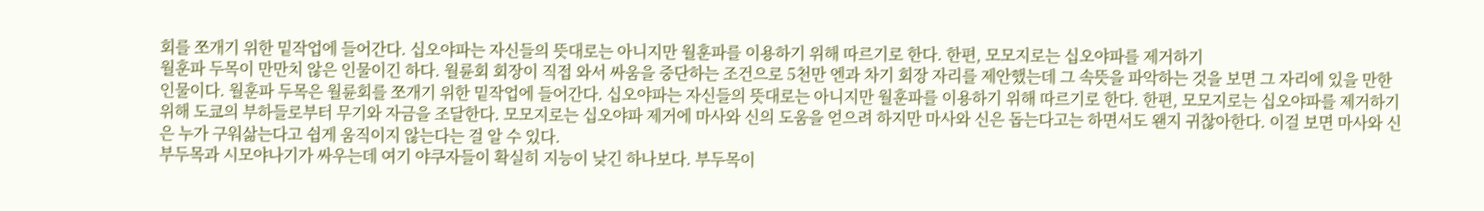회를 쪼개기 위한 밑작업에 들어간다. 십오야파는 자신들의 뜻대로는 아니지만 월훈파를 이용하기 위해 따르기로 한다. 한편, 모모지로는 십오야파를 제거하기
월훈파 두목이 만만치 않은 인물이긴 하다. 월륜회 회장이 직접 와서 싸움을 중단하는 조건으로 5천만 엔과 차기 회장 자리를 제안했는데 그 속뜻을 파악하는 것을 보면 그 자리에 있을 만한 인물이다. 월훈파 두목은 월륜회를 쪼개기 위한 밑작업에 들어간다. 십오야파는 자신들의 뜻대로는 아니지만 월훈파를 이용하기 위해 따르기로 한다. 한편, 모모지로는 십오야파를 제거하기 위해 도쿄의 부하들로부터 무기와 자금을 조달한다. 모모지로는 십오야파 제거에 마사와 신의 도움을 얻으려 하지만 마사와 신은 돕는다고는 하면서도 왠지 귀찮아한다. 이걸 보면 마사와 신은 누가 구워삶는다고 쉽게 움직이지 않는다는 걸 알 수 있다.
부두목과 시모야나기가 싸우는데 여기 야쿠자들이 확실히 지능이 낮긴 하나보다. 부두목이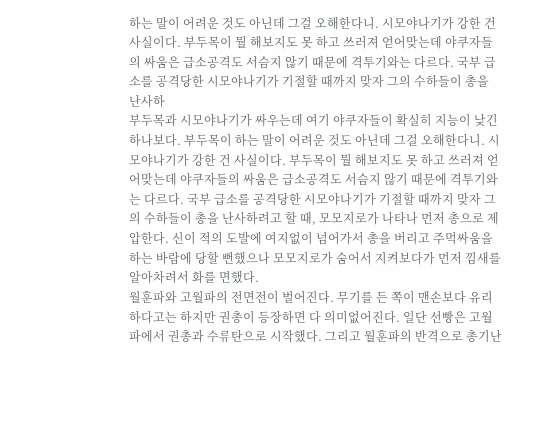하는 말이 어려운 것도 아닌데 그걸 오해한다니. 시모야나기가 강한 건 사실이다. 부두목이 뭘 해보지도 못 하고 쓰러져 얻어맞는데 야쿠자들의 싸움은 급소공격도 서슴지 않기 때문에 격투기와는 다르다. 국부 급소를 공격당한 시모야나기가 기절할 때까지 맞자 그의 수하들이 총을 난사하
부두목과 시모야나기가 싸우는데 여기 야쿠자들이 확실히 지능이 낮긴 하나보다. 부두목이 하는 말이 어려운 것도 아닌데 그걸 오해한다니. 시모야나기가 강한 건 사실이다. 부두목이 뭘 해보지도 못 하고 쓰러져 얻어맞는데 야쿠자들의 싸움은 급소공격도 서슴지 않기 때문에 격투기와는 다르다. 국부 급소를 공격당한 시모야나기가 기절할 때까지 맞자 그의 수하들이 총을 난사하려고 할 때, 모모지로가 나타나 먼저 총으로 제압한다. 신이 적의 도발에 여지없이 넘어가서 총을 버리고 주먹싸움을 하는 바람에 당할 뻔했으나 모모지로가 숨어서 지켜보다가 먼저 낌새를 알아차려서 화를 면했다.
월훈파와 고월파의 전면전이 벌어진다. 무기를 든 쪽이 맨손보다 유리하다고는 하지만 권총이 등장하면 다 의미없어진다. 일단 선빵은 고월파에서 권총과 수류탄으로 시작했다. 그리고 월훈파의 반격으로 총기난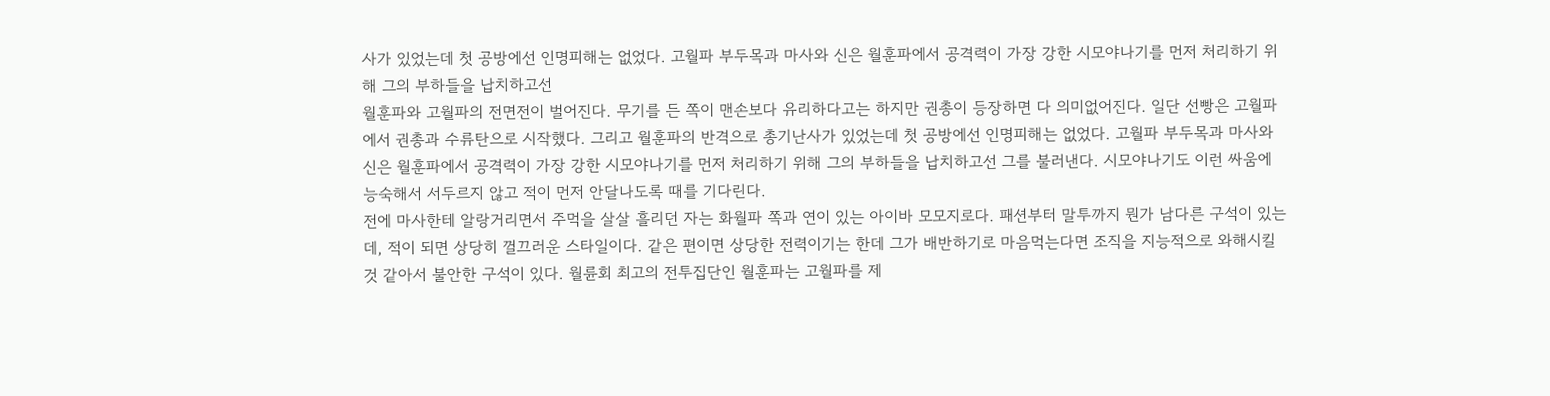사가 있었는데 첫 공방에선 인명피해는 없었다. 고월파 부두목과 마사와 신은 월훈파에서 공격력이 가장 강한 시모야나기를 먼저 처리하기 위해 그의 부하들을 납치하고선
월훈파와 고월파의 전면전이 벌어진다. 무기를 든 쪽이 맨손보다 유리하다고는 하지만 권총이 등장하면 다 의미없어진다. 일단 선빵은 고월파에서 권총과 수류탄으로 시작했다. 그리고 월훈파의 반격으로 총기난사가 있었는데 첫 공방에선 인명피해는 없었다. 고월파 부두목과 마사와 신은 월훈파에서 공격력이 가장 강한 시모야나기를 먼저 처리하기 위해 그의 부하들을 납치하고선 그를 불러낸다. 시모야나기도 이런 싸움에 능숙해서 서두르지 않고 적이 먼저 안달나도록 때를 기다린다.
전에 마사한테 알랑거리면서 주먹을 살살 흘리던 자는 화월파 쪽과 연이 있는 아이바 모모지로다. 패션부터 말투까지 뭔가 남다른 구석이 있는데, 적이 되면 상당히 껄끄러운 스타일이다. 같은 편이면 상당한 전력이기는 한데 그가 배반하기로 마음먹는다면 조직을 지능적으로 와해시킬 것 같아서 불안한 구석이 있다. 월륜회 최고의 전투집단인 월훈파는 고월파를 제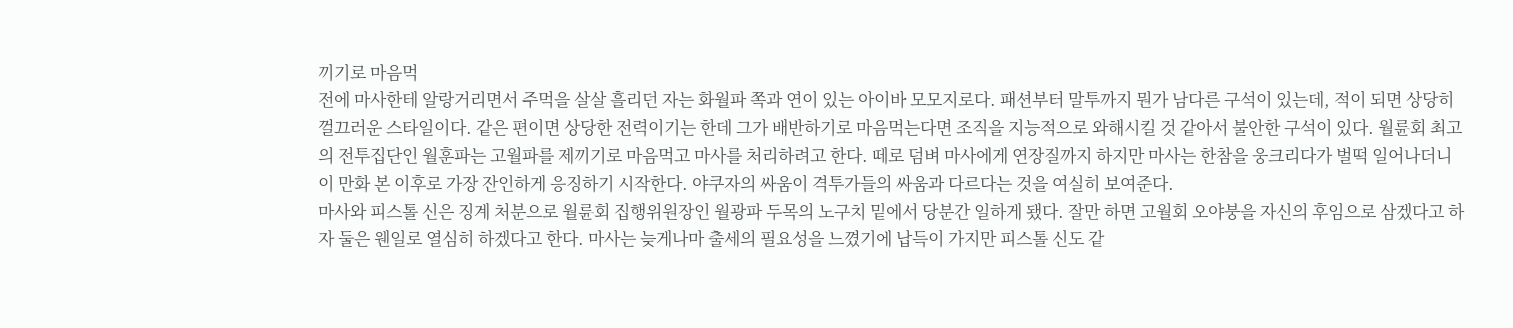끼기로 마음먹
전에 마사한테 알랑거리면서 주먹을 살살 흘리던 자는 화월파 쪽과 연이 있는 아이바 모모지로다. 패션부터 말투까지 뭔가 남다른 구석이 있는데, 적이 되면 상당히 껄끄러운 스타일이다. 같은 편이면 상당한 전력이기는 한데 그가 배반하기로 마음먹는다면 조직을 지능적으로 와해시킬 것 같아서 불안한 구석이 있다. 월륜회 최고의 전투집단인 월훈파는 고월파를 제끼기로 마음먹고 마사를 처리하려고 한다. 떼로 덤벼 마사에게 연장질까지 하지만 마사는 한참을 웅크리다가 벌떡 일어나더니 이 만화 본 이후로 가장 잔인하게 응징하기 시작한다. 야쿠자의 싸움이 격투가들의 싸움과 다르다는 것을 여실히 보여준다.
마사와 피스톨 신은 징계 처분으로 월륜회 집행위원장인 월광파 두목의 노구치 밑에서 당분간 일하게 됐다. 잘만 하면 고월회 오야붕을 자신의 후임으로 삼겠다고 하자 둘은 웬일로 열심히 하겠다고 한다. 마사는 늦게나마 출세의 필요성을 느꼈기에 납득이 가지만 피스톨 신도 같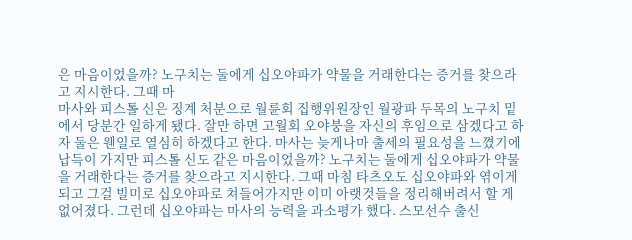은 마음이었을까? 노구치는 둘에게 십오야파가 약물을 거래한다는 증거를 찾으라고 지시한다. 그때 마
마사와 피스톨 신은 징계 처분으로 월륜회 집행위원장인 월광파 두목의 노구치 밑에서 당분간 일하게 됐다. 잘만 하면 고월회 오야붕을 자신의 후임으로 삼겠다고 하자 둘은 웬일로 열심히 하겠다고 한다. 마사는 늦게나마 출세의 필요성을 느꼈기에 납득이 가지만 피스톨 신도 같은 마음이었을까? 노구치는 둘에게 십오야파가 약물을 거래한다는 증거를 찾으라고 지시한다. 그때 마침 타츠오도 십오야파와 엮이게 되고 그걸 빌미로 십오야파로 쳐들어가지만 이미 아랫것들을 정리해버려서 할 게 없어졌다. 그런데 십오야파는 마사의 능력을 과소평가 했다. 스모선수 출신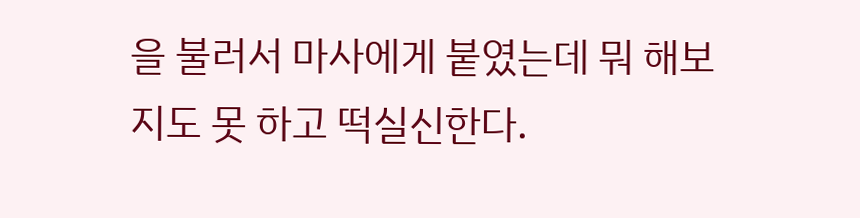을 불러서 마사에게 붙였는데 뭐 해보지도 못 하고 떡실신한다.